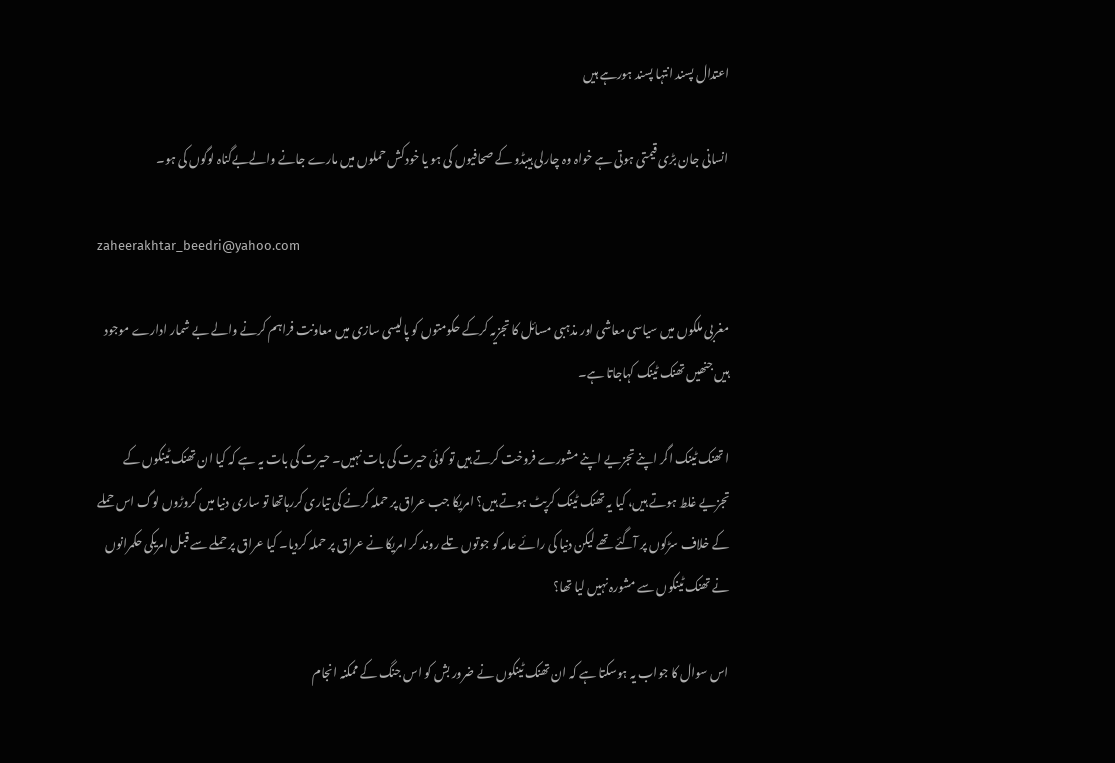اعتدال پسند انتہا پسند ہورہے ہیں

انسانی جان بڑی قیمتی ہوتی ہے خواہ وہ چارلی ہیبڈو کے صحافیوں کی ہو یا خودکش حملوں میں مارے جانے والےبےگناہ لوگوں کی ہو۔

zaheerakhtar_beedri@yahoo.com

مغربی ملکوں میں سیاسی معاشی اور مذہبی مسائل کا تجزیہ کرکے حکومتوں کو پالیسی سازی میں معاونت فراہم کرنے والے بے شمار ادارے موجود ہیں جنھیں تھنک ٹینک کہاجاتا ہے۔

ا تھنک ٹینک اگر اپنے تجزیے اپنے مشورے فروخت کرتے ہیں تو کوئی حیرت کی بات نہیں۔ حیرت کی بات یہ ہے کہ کیا ان تھنک ٹینکوں کے تجزیے غلط ہوتے ہیں، کیا یہ تھنک ٹینک کرپٹ ہوتے ہیں؟ امریکا جب عراق پر حملہ کرنے کی تیاری کررہاتھا تو ساری دنیا میں کروڑوں لوگ اس حملے کے خلاف سڑکوں پر آگئے تھے لیکن دنیا کی رائے عامہ کو جوتوں تلے روند کر امریکا نے عراق پر حملہ کردیا۔ کیا عراق پر حملے سے قبل امریکی حکمرانوں نے تھنک ٹینکوں سے مشورہ نہیں لیا تھا؟

اس سوال کا جواب یہ ہوسکتا ہے کہ ان تھنک ٹینکوں نے ضرور بش کو اس جنگ کے ممکنہ انجام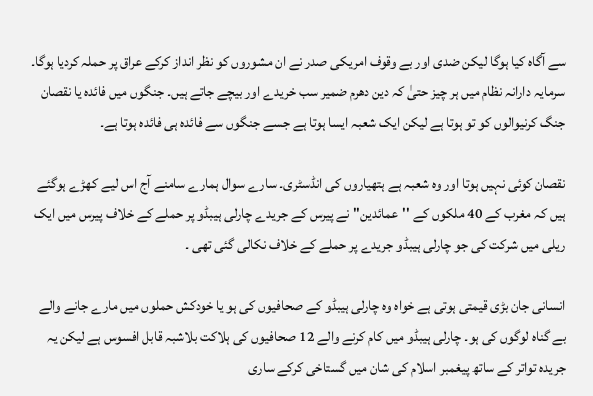سے آگاہ کیا ہوگا لیکن ضدی اور بے وقوف امریکی صدر نے ان مشوروں کو نظر انداز کرکے عراق پر حملہ کردیا ہوگا۔ سرمایہ دارانہ نظام میں ہر چیز حتیٰ کہ دین دھرم ضمیر سب خریدے اور بیچے جاتے ہیں۔ جنگوں میں فائدہ یا نقصان جنگ کرنیوالوں کو تو ہوتا ہے لیکن ایک شعبہ ایسا ہوتا ہے جسے جنگوں سے فائدہ ہی فائدہ ہوتا ہے۔

نقصان کوئی نہیں ہوتا اور وہ شعبہ ہے ہتھیاروں کی انڈسٹری۔ سارے سوال ہمارے سامنے آج اس لیے کھڑے ہوگئے ہیں کہ مغرب کے 40 ملکوں کے ''عمائدین'' نے پیرس کے جریدے چارلی ہیبڈو پر حملے کے خلاف پیرس میں ایک ریلی میں شرکت کی جو چارلی ہیبڈو جریدے پر حملے کے خلاف نکالی گئی تھی ۔

انسانی جان بڑی قیمتی ہوتی ہے خواہ وہ چارلی ہیبڈو کے صحافیوں کی ہو یا خودکش حملوں میں مارے جانے والے بے گناہ لوگوں کی ہو۔ چارلی ہیبڈو میں کام کرنے والے 12 صحافیوں کی ہلاکت بلاشبہ قابل افسوس ہے لیکن یہ جریدہ تواتر کے ساتھ پیغمبر اسلام کی شان میں گستاخی کرکے ساری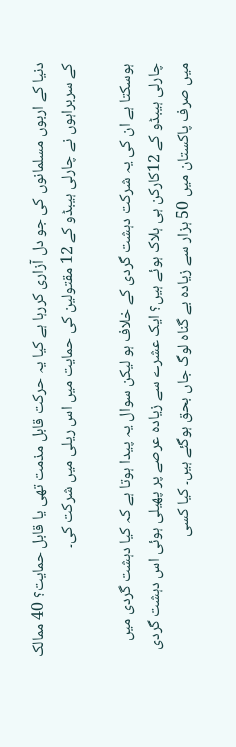دنیا کے اربوں مسلمانوں کی جو دل آزاری کررہا ہے کیا یہ حرکت قابل مذمت تھی یا قابل حمایت؟ 40 ممالک کے سربراہوں نے چارلی ہیبڈو کے 12 مقتولین کی حمایت میں اس ریلی میں شرکت کی۔

ہوسکتا ہے ان کی یہ شرکت دہشت گردی کے خلاف ہو لیکن سوال یہ پیدا ہوتا ہے کہ کیا دہشت گردی میں چارلی ہیبڈو کے 12کارکن ہی ہلاک ہوئے ہیں؟ ایک عشرے سے زیادہ عرصے پر پھیلی ہوئی اس دہشت گردی میں صرف پاکستان میں 50 ہزار سے زیادہ بے گناہ لوگ جاں بحق ہوگئے ہیں۔ کیا کسی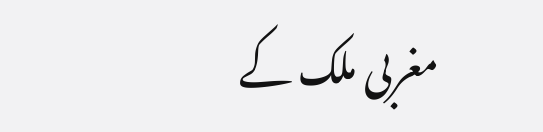مغربی ملک کے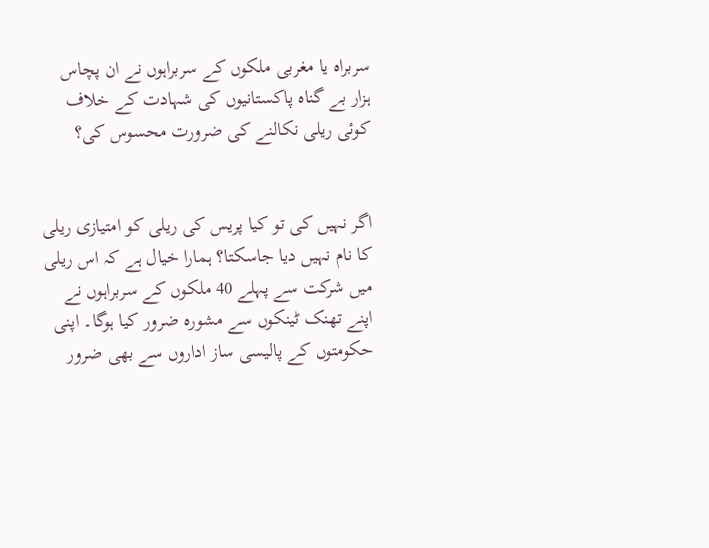سربراہ یا مغربی ملکوں کے سربراہوں نے ان پچاس ہزار بے گناہ پاکستانیوں کی شہادت کے خلاف کوئی ریلی نکالنے کی ضرورت محسوس کی؟


اگر نہیں کی تو کیا پریس کی ریلی کو امتیازی ریلی کا نام نہیں دیا جاسکتا؟ ہمارا خیال ہے کہ اس ریلی میں شرکت سے پہلے 40 ملکوں کے سربراہوں نے اپنے تھنک ٹینکوں سے مشورہ ضرور کیا ہوگا۔ اپنی حکومتوں کے پالیسی ساز اداروں سے بھی ضرور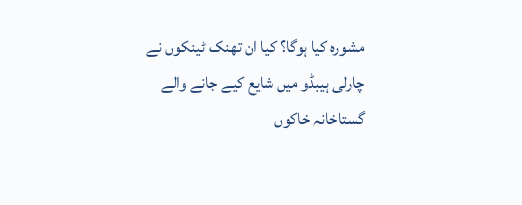مشورہ کیا ہوگا؟ کیا ان تھنک ٹینکوں نے چارلی ہیبڈو میں شایع کیے جانے والے گستاخانہ خاکوں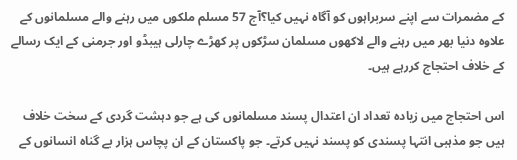کے مضمرات سے اپنے سربراہوں کو آگاہ نہیں کیا؟آج 57 مسلم ملکوں میں رہنے والے مسلمانوں کے علاوہ دنیا بھر میں رہنے والے لاکھوں مسلمان سڑکوں پر کھڑے چارلی ہیبڈو اور جرمنی کے ایک رسالے کے خلاف احتجاج کررہے ہیں۔

اس احتجاج میں زیادہ تعداد ان اعتدال پسند مسلمانوں کی ہے جو دہشت گردی کے سخت خلاف ہیں جو مذہبی انتہا پسندی کو پسند نہیں کرتے۔ جو پاکستان کے ان پچاس ہزار بے گناہ انسانوں کے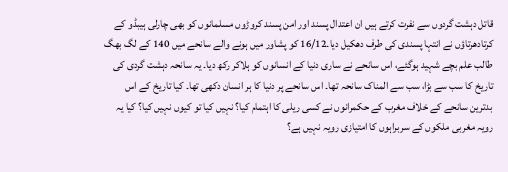قاتل دہشت گردوں سے نفرت کرتے ہیں ان اعتدال پسند اور امن پسند کروڑوں مسلمانوں کو بھی چارلی ہیبڈو کے کرتادھرتاؤں نے انتہا پسندی کی طرف دھکیل دیا۔16/12 کو پشاور میں ہونے والے سانحے میں 140 کے لگ بھگ طالب علم بچے شہید ہوگئے، اس سانحے نے ساری دنیا کے انسانوں کو ہلاکر رکھ دیا۔ یہ سانحہ دہشت گردی کی تاریخ کا سب سے بڑا، سب سے المناک سانحہ تھا۔ اس سانحے پر دنیا کا ہر انسان دکھی تھا۔ کیا تاریخ کے اس بدترین سانحے کے خلاف مغرب کے حکمرانوں نے کسی ریلی کا اہتمام کیا؟ نہیں کیا تو کیوں نہیں کیا؟ کیا یہ رویہ مغربی ملکوں کے سربراہوں کا امتیازی رویہ نہیں ہے؟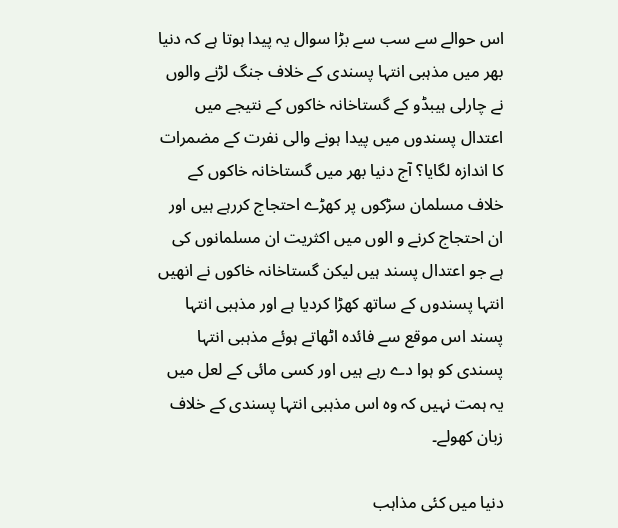اس حوالے سے سب سے بڑا سوال یہ پیدا ہوتا ہے کہ دنیا بھر میں مذہبی انتہا پسندی کے خلاف جنگ لڑنے والوں نے چارلی ہیبڈو کے گستاخانہ خاکوں کے نتیجے میں اعتدال پسندوں میں پیدا ہونے والی نفرت کے مضمرات کا اندازہ لگایا؟ آج دنیا بھر میں گستاخانہ خاکوں کے خلاف مسلمان سڑکوں پر کھڑے احتجاج کررہے ہیں اور ان احتجاج کرنے و الوں میں اکثریت ان مسلمانوں کی ہے جو اعتدال پسند ہیں لیکن گستاخانہ خاکوں نے انھیں انتہا پسندوں کے ساتھ کھڑا کردیا ہے اور مذہبی انتہا پسند اس موقع سے فائدہ اٹھاتے ہوئے مذہبی انتہا پسندی کو ہوا دے رہے ہیں اور کسی مائی کے لعل میں یہ ہمت نہیں کہ وہ اس مذہبی انتہا پسندی کے خلاف زبان کھولے۔

دنیا میں کئی مذاہب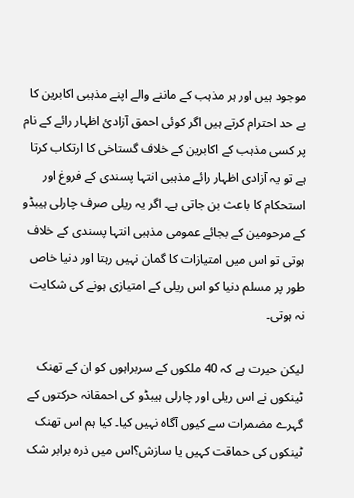موجود ہیں اور ہر مذہب کے ماننے والے اپنے مذہبی اکابرین کا بے حد احترام کرتے ہیں اگر کوئی احمق آزادیٔ اظہار رائے کے نام پر کسی مذہب کے اکابرین کے خلاف گستاخی کا ارتکاب کرتا ہے تو یہ آزادی اظہار رائے مذہبی انتہا پسندی کے فروغ اور استحکام کا باعث بن جاتی ہے۔ اگر یہ ریلی صرف چارلی ہیبڈو کے مرحومین کے بجائے عمومی مذہبی انتہا پسندی کے خلاف ہوتی تو اس میں امتیازات کا گمان نہیں رہتا اور دنیا خاص طور پر مسلم دنیا کو اس ریلی کے امتیازی ہونے کی شکایت نہ ہوتی۔

لیکن حیرت ہے کہ 40 ملکوں کے سربراہوں کو ان کے تھنک ٹینکوں نے اس ریلی اور چارلی ہیبڈو کی احمقانہ حرکتوں کے گہرے مضمرات سے کیوں آگاہ نہیں کیا۔ کیا ہم اس تھنک ٹینکوں کی حماقت کہیں یا سازش؟اس میں ذرہ برابر شک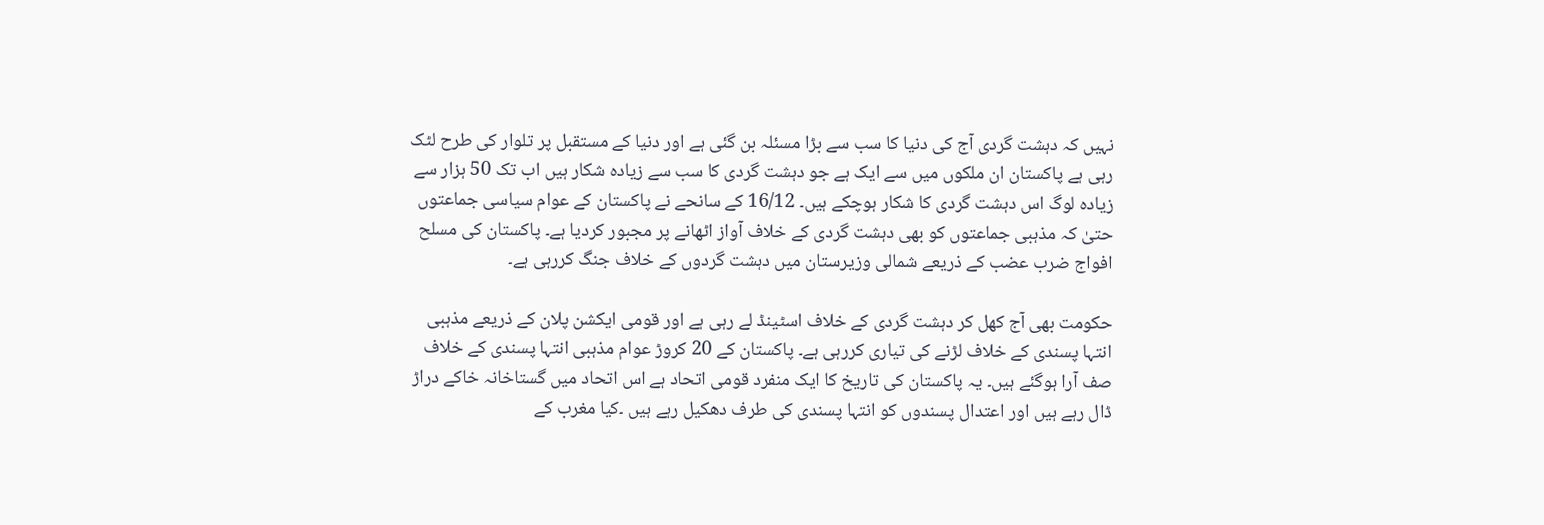نہیں کہ دہشت گردی آج کی دنیا کا سب سے بڑا مسئلہ بن گئی ہے اور دنیا کے مستقبل پر تلوار کی طرح لٹک رہی ہے پاکستان ان ملکوں میں سے ایک ہے جو دہشت گردی کا سب سے زیادہ شکار ہیں اب تک 50 ہزار سے زیادہ لوگ اس دہشت گردی کا شکار ہوچکے ہیں۔ 16/12 کے سانحے نے پاکستان کے عوام سیاسی جماعتوں حتیٰ کہ مذہبی جماعتوں کو بھی دہشت گردی کے خلاف آواز اٹھانے پر مجبور کردیا ہے۔ پاکستان کی مسلح افواج ضرب عضب کے ذریعے شمالی وزیرستان میں دہشت گردوں کے خلاف جنگ کررہی ہے۔

حکومت بھی آج کھل کر دہشت گردی کے خلاف اسٹینڈ لے رہی ہے اور قومی ایکشن پلان کے ذریعے مذہبی انتہا پسندی کے خلاف لڑنے کی تیاری کررہی ہے۔ پاکستان کے 20 کروڑ عوام مذہبی انتہا پسندی کے خلاف صف آرا ہوگئے ہیں۔ یہ پاکستان کی تاریخ کا ایک منفرد قومی اتحاد ہے اس اتحاد میں گستاخانہ خاکے دراڑ ڈال رہے ہیں اور اعتدال پسندوں کو انتہا پسندی کی طرف دھکیل رہے ہیں ۔کیا مغرب کے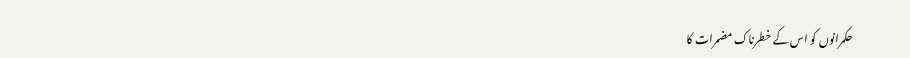حکمرانوں کو اس کے خطرناک مضمرات کا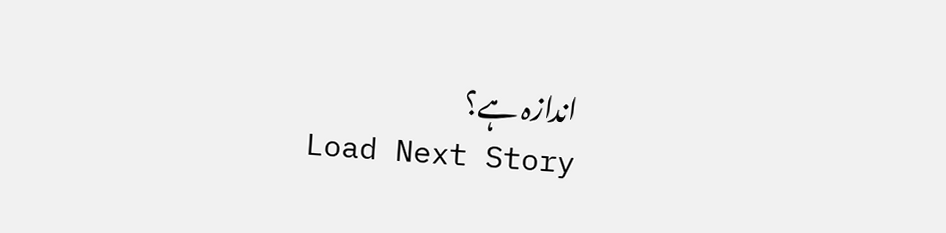اندازہ ہے؟
Load Next Story